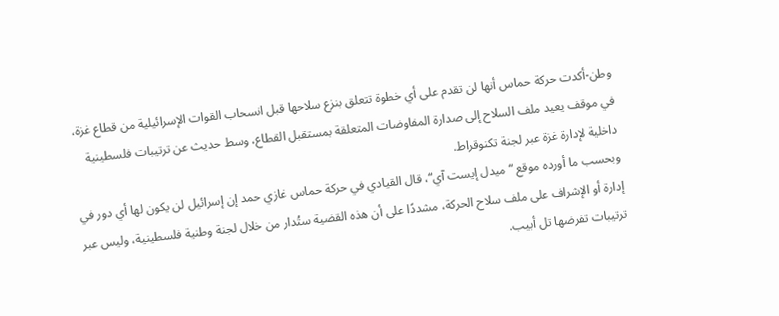وطن-أكدت حركة حماس أنها لن تقدم على أي خطوة تتعلق بنزع سلاحها قبل انسحاب القوات الإسرائيلية من قطاع غزة، في موقف يعيد ملف السلاح إلى صدارة المفاوضات المتعلقة بمستقبل القطاع، وسط حديث عن ترتيبات فلسطينية داخلية لإدارة غزة عبر لجنة تكنوقراط.
وبحسب ما أورده موقع “ميدل إيست آي“، قال القيادي في حركة حماس غازي حمد إن إسرائيل لن يكون لها أي دور في إدارة أو الإشراف على ملف سلاح الحركة، مشددًا على أن هذه القضية ستُدار من خلال لجنة وطنية فلسطينية، وليس عبر ترتيبات تفرضها تل أبيب.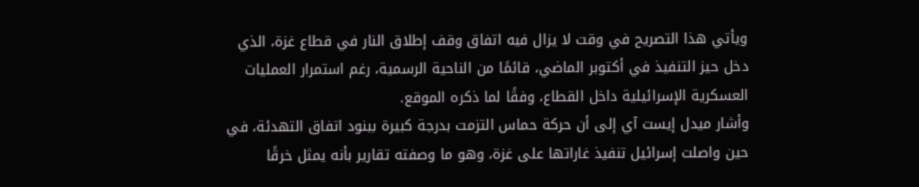ويأتي هذا التصريح في وقت لا يزال فيه اتفاق وقف إطلاق النار في قطاع غزة، الذي دخل حيز التنفيذ في أكتوبر الماضي، قائمًا من الناحية الرسمية، رغم استمرار العمليات العسكرية الإسرائيلية داخل القطاع، وفقًا لما ذكره الموقع.
وأشار ميدل إيست آي إلى أن حركة حماس التزمت بدرجة كبيرة ببنود اتفاق التهدئة، في حين واصلت إسرائيل تنفيذ غاراتها على غزة، وهو ما وصفته تقارير بأنه يمثل خرقًا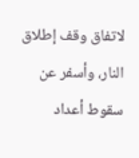لاتفاق وقف إطلاق النار، وأسفر عن سقوط أعداد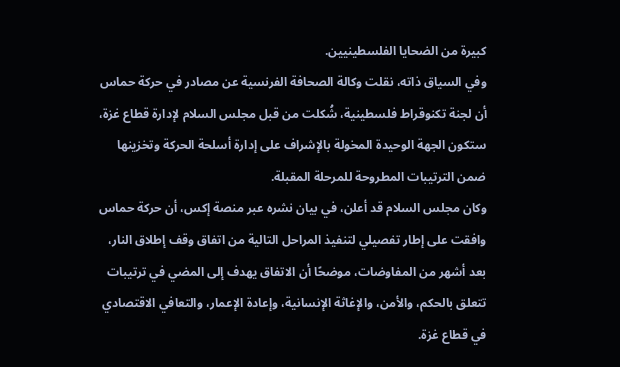كبيرة من الضحايا الفلسطينيين.
وفي السياق ذاته، نقلت وكالة الصحافة الفرنسية عن مصادر في حركة حماس أن لجنة تكنوقراط فلسطينية، شُكلت من قبل مجلس السلام لإدارة قطاع غزة، ستكون الجهة الوحيدة المخولة بالإشراف على إدارة أسلحة الحركة وتخزينها ضمن الترتيبات المطروحة للمرحلة المقبلة.
وكان مجلس السلام قد أعلن، في بيان نشره عبر منصة إكس، أن حركة حماس وافقت على إطار تفصيلي لتنفيذ المراحل التالية من اتفاق وقف إطلاق النار، بعد أشهر من المفاوضات، موضحًا أن الاتفاق يهدف إلى المضي في ترتيبات تتعلق بالحكم، والأمن، والإغاثة الإنسانية، وإعادة الإعمار، والتعافي الاقتصادي في قطاع غزة.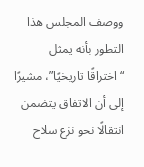ووصف المجلس هذا التطور بأنه يمثل “اختراقًا تاريخيًا”، مشيرًا إلى أن الاتفاق يتضمن انتقالًا نحو نزع سلاح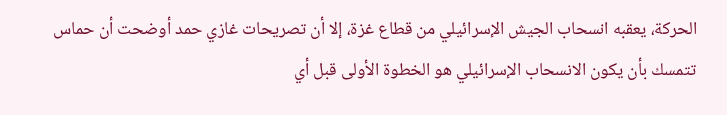الحركة، يعقبه انسحاب الجيش الإسرائيلي من قطاع غزة، إلا أن تصريحات غازي حمد أوضحت أن حماس تتمسك بأن يكون الانسحاب الإسرائيلي هو الخطوة الأولى قبل أي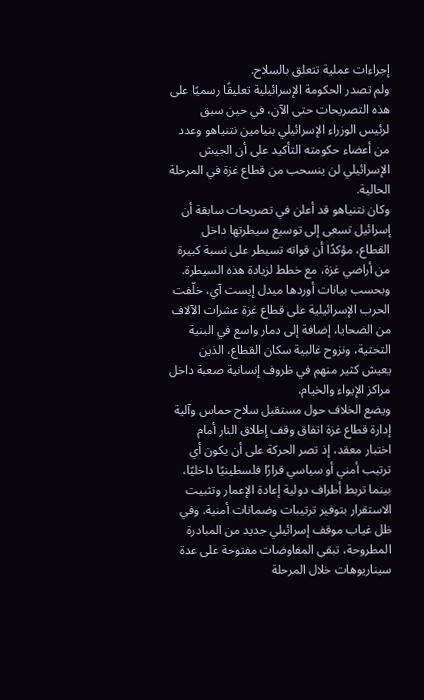إجراءات عملية تتعلق بالسلاح.
ولم تصدر الحكومة الإسرائيلية تعليقًا رسميًا على هذه التصريحات حتى الآن، في حين سبق لرئيس الوزراء الإسرائيلي بنيامين نتنياهو وعدد من أعضاء حكومته التأكيد على أن الجيش الإسرائيلي لن ينسحب من قطاع غزة في المرحلة الحالية.
وكان نتنياهو قد أعلن في تصريحات سابقة أن إسرائيل تسعى إلى توسيع سيطرتها داخل القطاع، مؤكدًا أن قواته تسيطر على نسبة كبيرة من أراضي غزة، مع خطط لزيادة هذه السيطرة.
وبحسب بيانات أوردها ميدل إيست آي، خلّفت الحرب الإسرائيلية على قطاع غزة عشرات الآلاف من الضحايا، إضافة إلى دمار واسع في البنية التحتية، ونزوح غالبية سكان القطاع، الذين يعيش كثير منهم في ظروف إنسانية صعبة داخل مراكز الإيواء والخيام.
ويضع الخلاف حول مستقبل سلاح حماس وآلية إدارة قطاع غزة اتفاق وقف إطلاق النار أمام اختبار معقد، إذ تصر الحركة على أن يكون أي ترتيب أمني أو سياسي قرارًا فلسطينيًا داخليًا، بينما تربط أطراف دولية إعادة الإعمار وتثبيت الاستقرار بتوفير ترتيبات وضمانات أمنية. وفي ظل غياب موقف إسرائيلي جديد من المبادرة المطروحة، تبقى المفاوضات مفتوحة على عدة سيناريوهات خلال المرحلة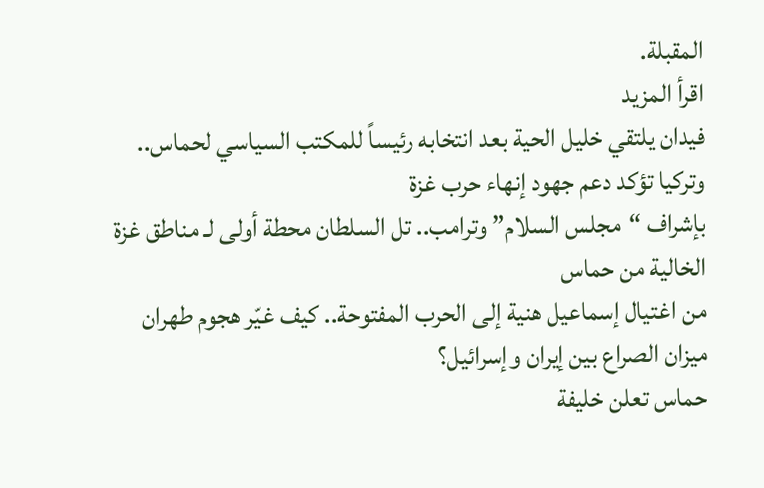المقبلة.
اقرأ المزيد
فيدان يلتقي خليل الحية بعد انتخابه رئيساً للمكتب السياسي لحماس.. وتركيا تؤكد دعم جهود إنهاء حرب غزة
بإشراف “مجلس السلام” وترامب.. تل السلطان محطة أولى لـ مناطق غزة الخالية من حماس
من اغتيال إسماعيل هنية إلى الحرب المفتوحة.. كيف غيّر هجوم طهران ميزان الصراع بين إيران وإسرائيل؟
حماس تعلن خليفة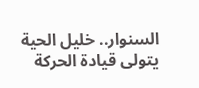السنوار.. خليل الحية يتولى قيادة الحركة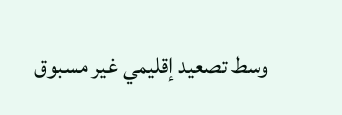وسط تصعيد إقليمي غير مسبوق